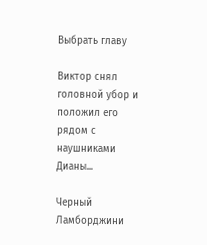Выбрать главу

Виктор снял головной убор и положил его рядом с наушниками Дианы...

Черный Ламборджини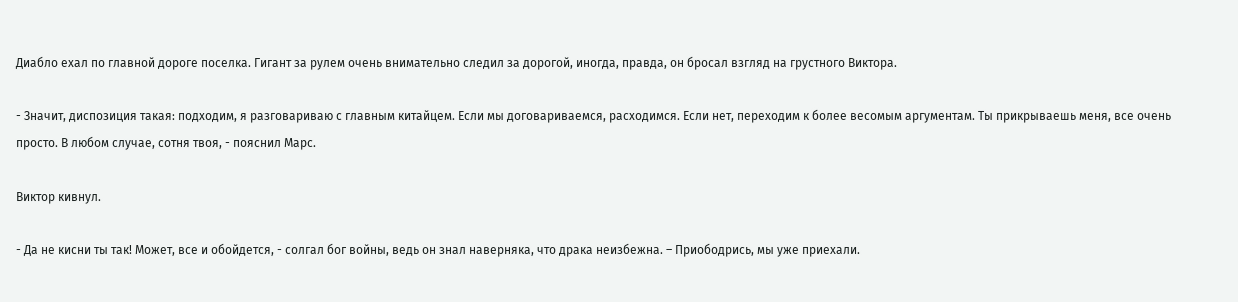Диабло ехал по главной дороге поселка. Гигант за рулем очень внимательно следил за дорогой, иногда, правда, он бросал взгляд на грустного Виктора.

- Значит, диспозиция такая: подходим, я разговариваю с главным китайцем. Если мы договариваемся, расходимся. Если нет, переходим к более весомым аргументам. Ты прикрываешь меня, все очень просто. В любом случае, сотня твоя, - пояснил Марс.

Виктор кивнул.

- Да не кисни ты так! Может, все и обойдется, - солгал бог войны, ведь он знал наверняка, что драка неизбежна. – Приободрись, мы уже приехали.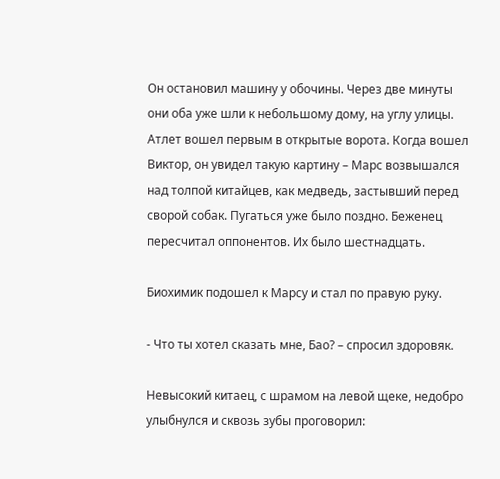Он остановил машину у обочины. Через две минуты они оба уже шли к небольшому дому, на углу улицы. Атлет вошел первым в открытые ворота. Когда вошел Виктор, он увидел такую картину – Марс возвышался над толпой китайцев, как медведь, застывший перед сворой собак. Пугаться уже было поздно. Беженец пересчитал оппонентов. Их было шестнадцать.

Биохимик подошел к Марсу и стал по правую руку.

- Что ты хотел сказать мне, Бао? – спросил здоровяк.

Невысокий китаец, с шрамом на левой щеке, недобро улыбнулся и сквозь зубы проговорил: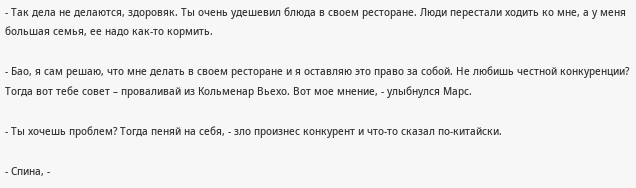- Так дела не делаются, здоровяк. Ты очень удешевил блюда в своем ресторане. Люди перестали ходить ко мне, а у меня большая семья, ее надо как-то кормить.

- Бао, я сам решаю, что мне делать в своем ресторане и я оставляю это право за собой. Не любишь честной конкуренции? Тогда вот тебе совет – проваливай из Кольменар Вьехо. Вот мое мнение, - улыбнулся Марс.

- Ты хочешь проблем? Тогда пеняй на себя, - зло произнес конкурент и что-то сказал по-китайски.

- Спина, -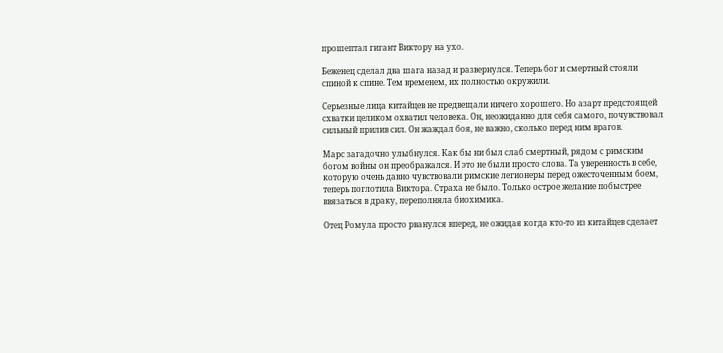прошептал гигант Виктору на ухо.

Беженец сделал два шага назад и развернулся. Теперь бог и смертный стояли спиной к спине. Тем временем, их полностью окружили.

Серьезные лица китайцев не предвещали ничего хорошего. Но азарт предстоящей схватки целиком охватил человека. Он, неожиданно для себя самого, почувствовал сильный прилив сил. Он жаждал боя, не важно, сколько перед ним врагов.

Марс загадочно улыбнулся. Как бы ни был слаб смертный, рядом с римским богом войны он преображался. И это не были просто слова. Та уверенность в себе, которую очень давно чувствовали римские легионеры перед ожесточенным боем, теперь поглотила Виктора. Страха не было. Только острое желание побыстрее ввязаться в драку, переполняла биохимика.

Отец Ромула просто рванулся вперед, не ожидая когда кто-то из китайцев сделает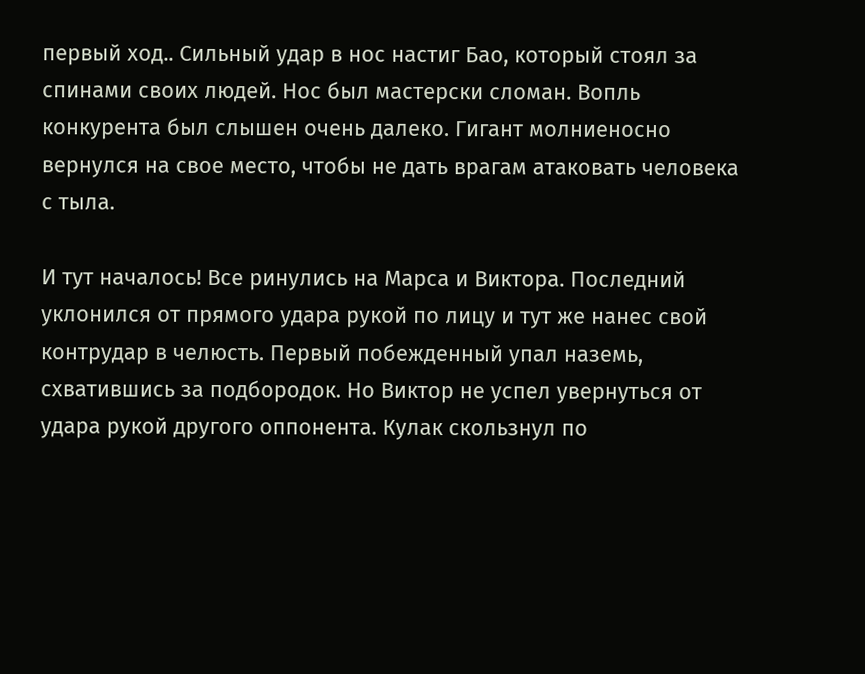первый ход.. Сильный удар в нос настиг Бао, который стоял за спинами своих людей. Нос был мастерски сломан. Вопль конкурента был слышен очень далеко. Гигант молниеносно вернулся на свое место, чтобы не дать врагам атаковать человека с тыла.

И тут началось! Все ринулись на Марса и Виктора. Последний уклонился от прямого удара рукой по лицу и тут же нанес свой контрудар в челюсть. Первый побежденный упал наземь, схватившись за подбородок. Но Виктор не успел увернуться от удара рукой другого оппонента. Кулак скользнул по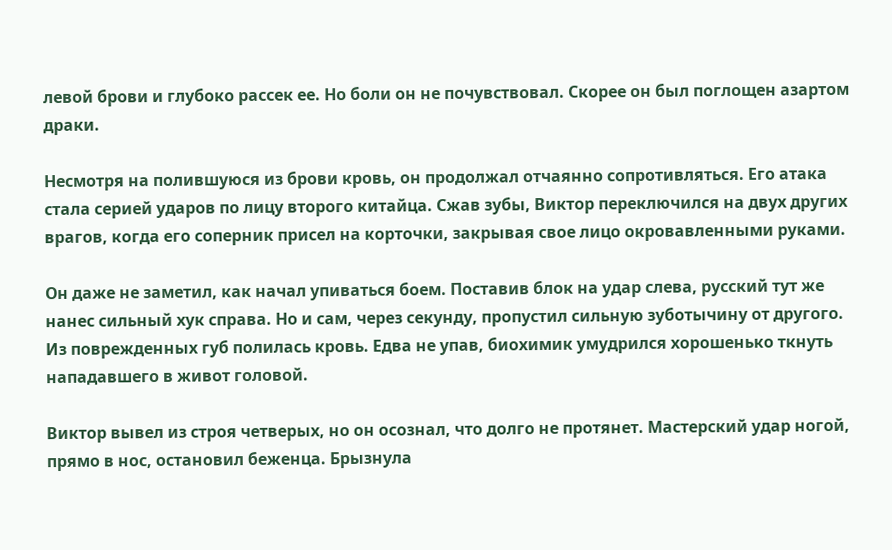левой брови и глубоко рассек ее. Но боли он не почувствовал. Скорее он был поглощен азартом драки.

Несмотря на полившуюся из брови кровь, он продолжал отчаянно сопротивляться. Его атака стала серией ударов по лицу второго китайца. Сжав зубы, Виктор переключился на двух других врагов, когда его соперник присел на корточки, закрывая свое лицо окровавленными руками.

Он даже не заметил, как начал упиваться боем. Поставив блок на удар слева, русский тут же нанес сильный хук справа. Но и сам, через секунду, пропустил сильную зуботычину от другого. Из поврежденных губ полилась кровь. Едва не упав, биохимик умудрился хорошенько ткнуть нападавшего в живот головой.

Виктор вывел из строя четверых, но он осознал, что долго не протянет. Мастерский удар ногой, прямо в нос, остановил беженца. Брызнула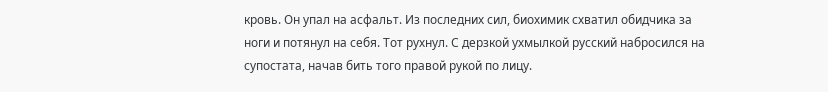кровь. Он упал на асфальт. Из последних сил, биохимик схватил обидчика за ноги и потянул на себя. Тот рухнул. С дерзкой ухмылкой русский набросился на супостата, начав бить того правой рукой по лицу.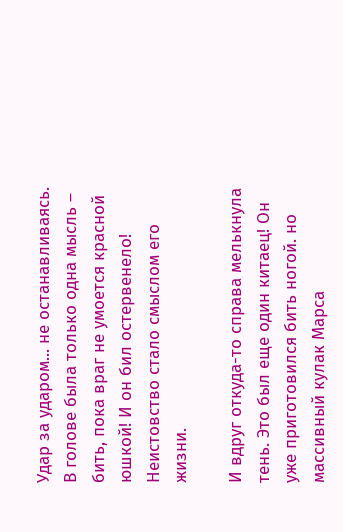Удар за ударом... не останавливаясь. В голове была только одна мысль – бить, пока враг не умоется красной юшкой! И он бил остервенело! Неистовство стало смыслом его жизни.

И вдруг откуда-то справа мелькнула тень. Это был еще один китаец! Он уже приготовился бить ногой. но массивный кулак Марса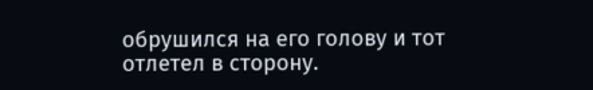обрушился на его голову и тот отлетел в сторону.